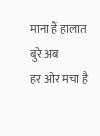माना हैं हालात बुरे अब
हर ओर मचा है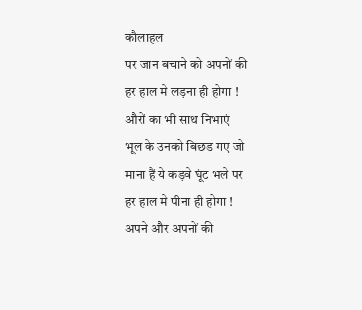कौलाहल
पर जान बचाने को अपनों की
हर हाल मे लड़ना ही होगा !
औरों का भी साथ निभाएं
भूल के उनको बिछड गए जो
माना हैं ये कड़वे घूंट भले पर
हर हाल मे पीना ही होगा !
अपने और अपनों की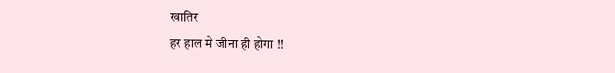खातिर
हर हाल मे जीना ही होगा !!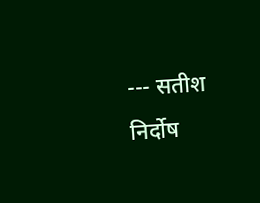--- सतीश निर्दोष